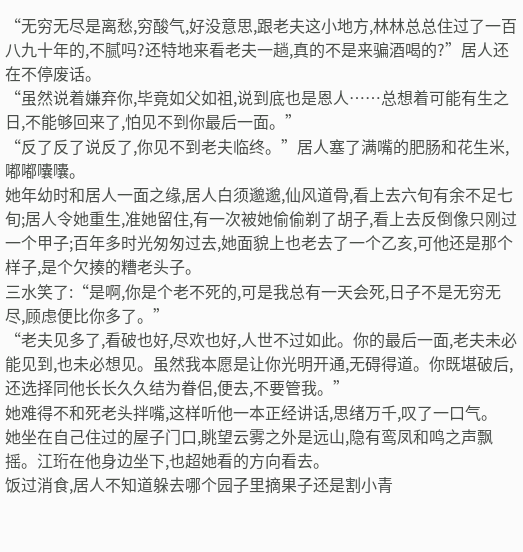“无穷无尽是离愁,穷酸气,好没意思,跟老夫这小地方,林林总总住过了一百八九十年的,不腻吗?还特地来看老夫一趟,真的不是来骗酒喝的?”居人还在不停废话。
“虽然说着嫌弃你,毕竟如父如祖,说到底也是恩人……总想着可能有生之日,不能够回来了,怕见不到你最后一面。”
“反了反了说反了,你见不到老夫临终。”居人塞了满嘴的肥肠和花生米,嘟嘟囔囔。
她年幼时和居人一面之缘,居人白须邈邈,仙风道骨,看上去六旬有余不足七旬;居人令她重生,准她留住,有一次被她偷偷剃了胡子,看上去反倒像只刚过一个甲子;百年多时光匆匆过去,她面貌上也老去了一个乙亥,可他还是那个样子,是个欠揍的糟老头子。
三水笑了:“是啊,你是个老不死的,可是我总有一天会死,日子不是无穷无尽,顾虑便比你多了。”
“老夫见多了,看破也好,尽欢也好,人世不过如此。你的最后一面,老夫未必能见到,也未必想见。虽然我本愿是让你光明开通,无碍得道。你既堪破后,还选择同他长长久久结为眷侣,便去,不要管我。”
她难得不和死老头拌嘴,这样听他一本正经讲话,思绪万千,叹了一口气。
她坐在自己住过的屋子门口,眺望云雾之外是远山,隐有鸾凤和鸣之声飘摇。江珩在他身边坐下,也超她看的方向看去。
饭过消食,居人不知道躲去哪个园子里摘果子还是割小青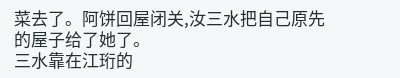菜去了。阿饼回屋闭关,汝三水把自己原先的屋子给了她了。
三水靠在江珩的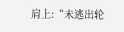肩上:“未逃出轮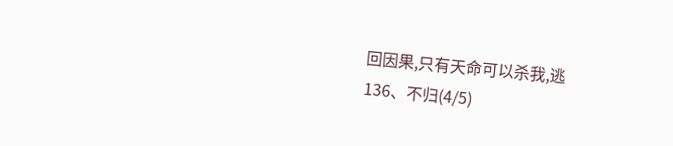回因果,只有天命可以杀我,逃
136、不归(4/5)